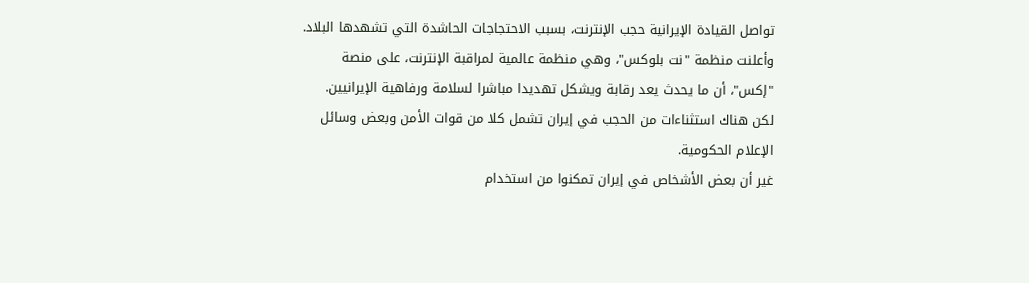تواصل القيادة الإيرانية حجب الإنترنت، بسبب الاحتجاجات الحاشدة التي تشهدها البلاد. وأعلنت منظمة "نت بلوكس"، وهي منظمة عالمية لمراقبة الإنترنت، على منصة "إكس"، أن ما يحدث يعد رقابة ويشكل تهديدا مباشرا لسلامة ورفاهية الإيرانيين.
لكن هناك استثناءات من الحجب في إيران تشمل كلا من قوات الأمن وبعض وسائل الإعلام الحكومية.
غير أن بعض الأشخاص في إيران تمكنوا من استخدام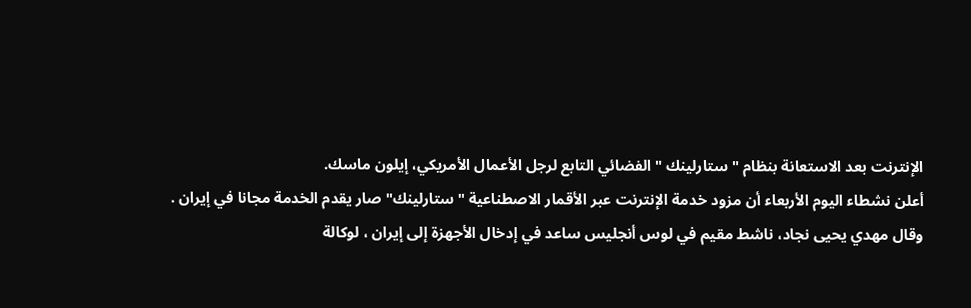الإنترنت بعد الاستعانة بنظام " ستارلينك " الفضائي التابع لرجل الأعمال الأمريكي، إيلون ماسك.
أعلن نشطاء اليوم الأربعاء أن مزود خدمة الإنترنت عبر الأقمار الاصطناعية "ستارلينك" صار يقدم الخدمة مجانا في إيران .
وقال مهدي يحيى نجاد، ناشط مقيم في لوس أنجليس ساعد في إدخال الأجهزة إلى إيران ، لوكالة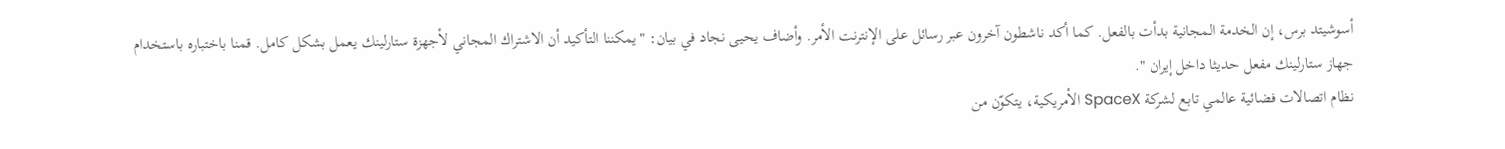أسوشيتد برس، إن الخدمة المجانية بدأت بالفعل. كما أكد ناشطون آخرون عبر رسائل على الإنترنت الأمر. وأضاف يحيى نجاد في بيان: "يمكننا التأكيد أن الاشتراك المجاني لأجهزة ستارلينك يعمل بشكل كامل. قمنا باختباره باستخدام جهاز ستارلينك مفعل حديثا داخل إيران ".
نظام اتصالات فضائية عالمي تابع لشركة SpaceX الأمريكية، يتكوّن من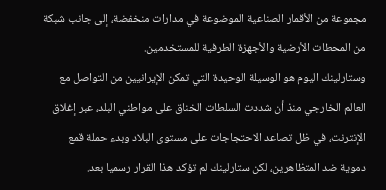مجموعة من الأقمار الصناعية الموضوعة في مدارات منخفضة، إلى جانب شبكة من المحطات الأرضية والأجهزة الطرفية للمستخدمين.
وستارلينك اليوم هو الوسيلة الوحيدة التي تمكن الإيرانيين من التواصل مع العالم الخارجي منذ أن شددت السلطات الخناق على مواطني البلد، عبر إغلاق الإنترنت، في ظل تصاعد الاحتجاجات على مستوى البلاد وبدء حملة قمع دموية ضد المتظاهرين، لكن ستارلينك لم تؤكد هذا القرار رسميا بعد.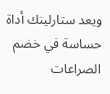ويعد ستارلينك أداة حساسة في خضم الصراعات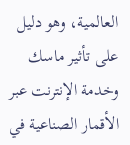العالمية، وهو دليل على تأثير ماسك وخدمة الإنترنت عبر الأقمار الصناعية في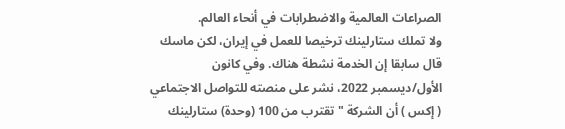الصراعات العالمية والاضطرابات في أنحاء العالم.
ولا تملك ستارلينك ترخيصا للعمل في إيران، لكن ماسك قال سابقا إن الخدمة نشطة هناك. وفي كانون الأول/ديسمبر 2022، نشر على منصته للتواصل الاجتماعي ( إكس ) أن الشركة "تقترب من 100 (وحدة) ستارلينك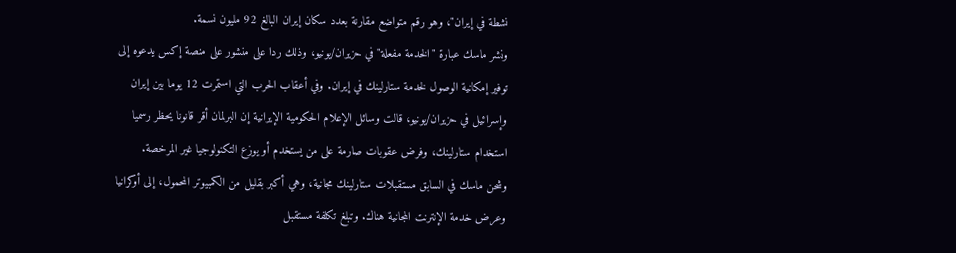نشطة في إيران"، وهو رقم متواضع مقارنة بعدد سكان إيران البالغ 92 مليون نسمة.
ونشر ماسك عبارة "الخدمة مفعلة" في حزيران/يونيو، وذلك ردا على منشور على منصة إكس يدعوه إلى توفير إمكانية الوصول لخدمة ستارلينك في إيران. وفي أعقاب الحرب التي استمرت 12 يوما بين إيران وإسرائيل في حزيران/يونيو، قالت وسائل الإعلام الحكومية الإيرانية إن البرلمان أقر قانونا يحظر رسميا استخدام ستارلينك، وفرض عقوبات صارمة على من يستخدم أو يوزع التكنولوجيا غير المرخصة.
وشحن ماسك في السابق مستقبلات ستارلينك مجانية، وهي أكبر بقليل من الكمبيوتر المحمول، إلى أوكرانيا وعرض خدمة الإنترنت المجانية هناك. وتبلغ تكلفة مستقبل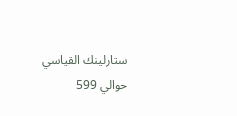ستارلينك القياسي حوالي 599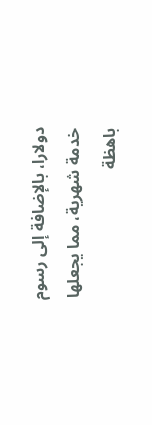دولارا، بالإضافة إلى رسوم خدمة شهرية، مما يجعلها باهظة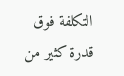التكلفة فوق قدرة كثير من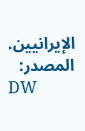الإيرانيين.
المصدر:
DW